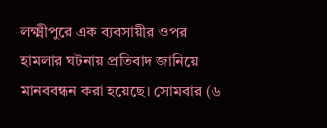লক্ষ্মীপুরে এক ব্যবসায়ীর ওপর হামলার ঘটনায় প্রতিবাদ জানিয়ে মানববন্ধন করা হয়েছে। সোমবার (৬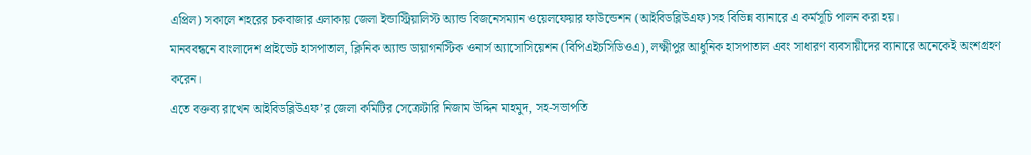এপ্রিল) সকালে শহরের চকবাজার এলাকায় জেলা ইন্ডাস্ট্রিয়ালিস্ট অ্যান্ড বিজনেসম্যান ওয়েলফেয়ার ফাউন্ডেশন (আইবিডব্লিউএফ)সহ বিভিন্ন ব্যানারে এ কর্মসূচি পালন করা হয়।
মানববন্ধনে বাংলাদেশ প্রাইভেট হাসপাতাল, ক্লিনিক অ্যান্ড ডায়াগনস্টিক ওনার্স অ্যাসোসিয়েশন (বিপিএইচসিডিওএ), লক্ষ্মীপুর আধুনিক হাসপাতাল এবং সাধারণ ব্যবসায়ীদের ব্যানারে অনেকেই অংশগ্রহণ করেন।
এতে বক্তব্য রাখেন আইবিডব্লিউএফ’র জেলা কমিটির সেক্রেটারি নিজাম উদ্দিন মাহমুদ, সহ-সভাপতি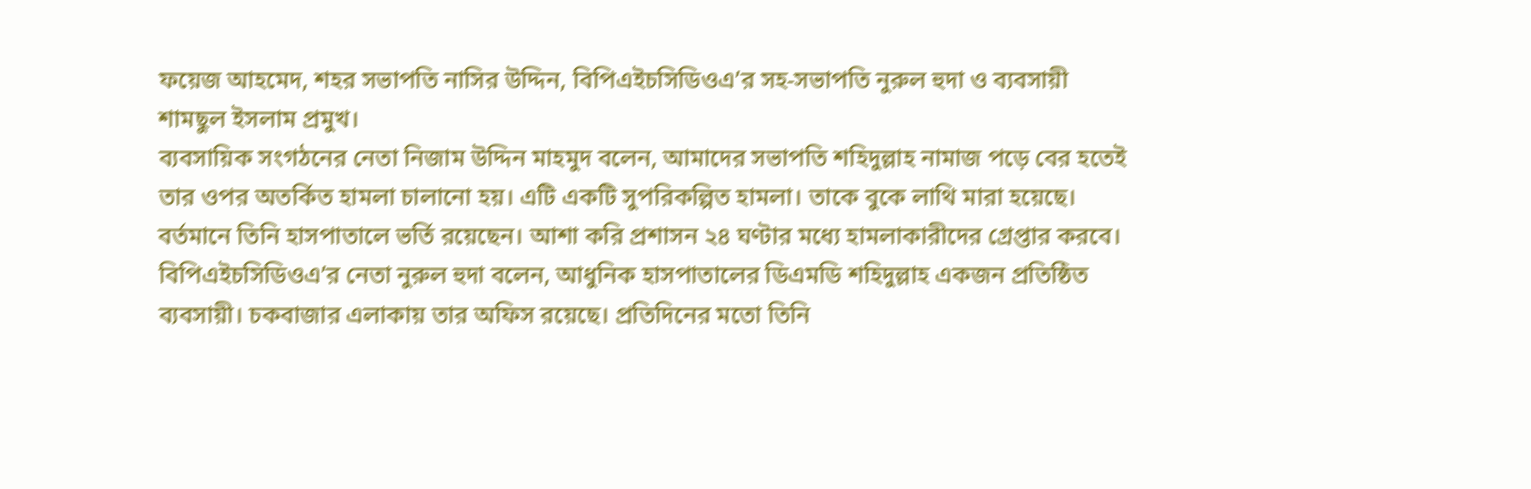ফয়েজ আহমেদ, শহর সভাপতি নাসির উদ্দিন, বিপিএইচসিডিওএ’র সহ-সভাপতি নুরুল হুদা ও ব্যবসায়ী শামছুল ইসলাম প্রমুখ।
ব্যবসায়িক সংগঠনের নেতা নিজাম উদ্দিন মাহমুদ বলেন, আমাদের সভাপতি শহিদুল্লাহ নামাজ পড়ে বের হতেই তার ওপর অতর্কিত হামলা চালানো হয়। এটি একটি সুপরিকল্পিত হামলা। তাকে বুকে লাথি মারা হয়েছে। বর্তমানে তিনি হাসপাতালে ভর্তি রয়েছেন। আশা করি প্রশাসন ২৪ ঘণ্টার মধ্যে হামলাকারীদের গ্রেপ্তার করবে।
বিপিএইচসিডিওএ’র নেতা নুরুল হুদা বলেন, আধুনিক হাসপাতালের ডিএমডি শহিদুল্লাহ একজন প্রতিষ্ঠিত ব্যবসায়ী। চকবাজার এলাকায় তার অফিস রয়েছে। প্রতিদিনের মতো তিনি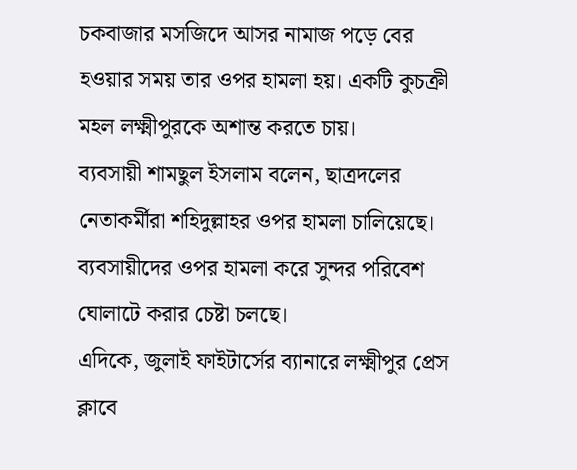চকবাজার মসজিদে আসর নামাজ পড়ে বের হওয়ার সময় তার ওপর হামলা হয়। একটি কুচক্রী মহল লক্ষ্মীপুরকে অশান্ত করতে চায়।
ব্যবসায়ী শামছুল ইসলাম বলেন, ছাত্রদলের নেতাকর্মীরা শহিদুল্লাহর ওপর হামলা চালিয়েছে। ব্যবসায়ীদের ওপর হামলা করে সুন্দর পরিবেশ ঘোলাটে করার চেষ্টা চলছে।
এদিকে, জুলাই ফাইটার্সের ব্যানারে লক্ষ্মীপুর প্রেস ক্লাবে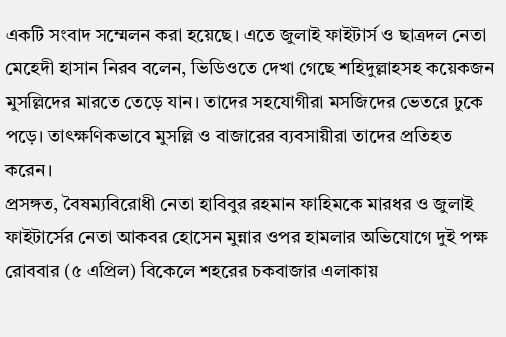একটি সংবাদ সম্মেলন করা হয়েছে। এতে জুলাই ফাইটার্স ও ছাত্রদল নেতা মেহেদী হাসান নিরব বলেন, ভিডিওতে দেখা গেছে শহিদুল্লাহসহ কয়েকজন মুসল্লিদের মারতে তেড়ে যান। তাদের সহযোগীরা মসজিদের ভেতরে ঢুকে পড়ে। তাৎক্ষণিকভাবে মুসল্লি ও বাজারের ব্যবসায়ীরা তাদের প্রতিহত করেন।
প্রসঙ্গত, বৈষম্যবিরোধী নেতা হাবিবুর রহমান ফাহিমকে মারধর ও জুলাই ফাইটার্সের নেতা আকবর হোসেন মুন্নার ওপর হামলার অভিযোগে দুই পক্ষ রোববার (৫ এপ্রিল) বিকেলে শহরের চকবাজার এলাকায়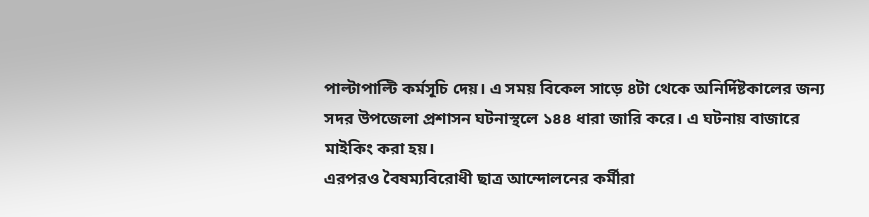পাল্টাপাল্টি কর্মসূচি দেয়। এ সময় বিকেল সাড়ে ৪টা থেকে অনির্দিষ্টকালের জন্য সদর উপজেলা প্রশাসন ঘটনাস্থলে ১৪৪ ধারা জারি করে। এ ঘটনায় বাজারে মাইকিং করা হয়।
এরপরও বৈষম্যবিরোধী ছাত্র আন্দোলনের কর্মীরা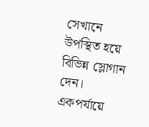সেখানে উপস্থিত হয়ে বিভিন্ন স্লোগান দেন। একপর্যায়ে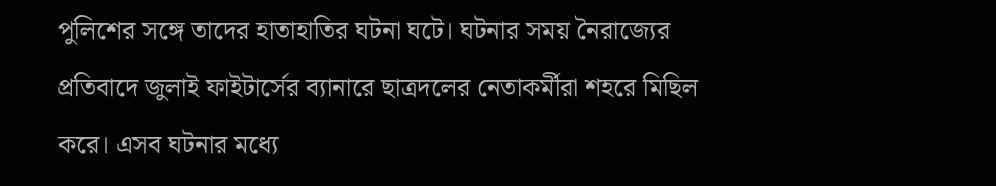পুলিশের সঙ্গে তাদের হাতাহাতির ঘটনা ঘটে। ঘটনার সময় নৈরাজ্যের প্রতিবাদে জুলাই ফাইটার্সের ব্যানারে ছাত্রদলের নেতাকর্মীরা শহরে মিছিল করে। এসব ঘটনার মধ্যে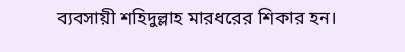ব্যবসায়ী শহিদুল্লাহ মারধরের শিকার হন।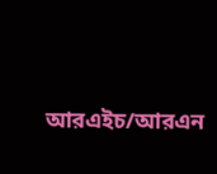আরএইচ/আরএন